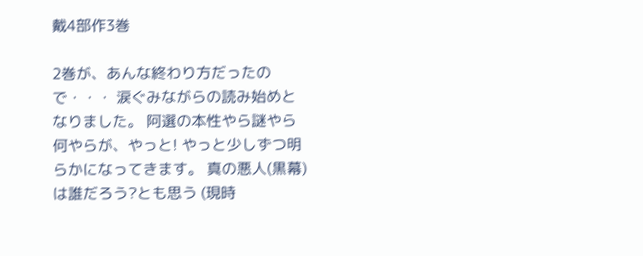戴4部作3巻

2巻が、あんな終わり方だったので・・・ 涙ぐみながらの読み始めとなりました。 阿選の本性やら謎やら何やらが、やっと! やっと少しずつ明らかになってきます。 真の悪人(黒幕)は誰だろう?とも思う (現時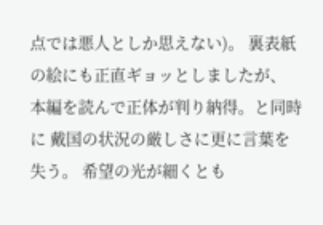点では悪人としか思えない)。 裏表紙の絵にも正直ギョッとしましたが、 本編を読んで正体が判り納得。と同時に 戴国の状況の厳しさに更に言葉を失う。 希望の光が細くとも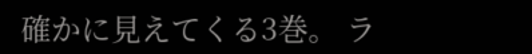確かに見えてくる3巻。 ラ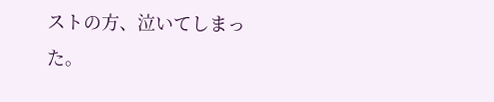ストの方、泣いてしまった。